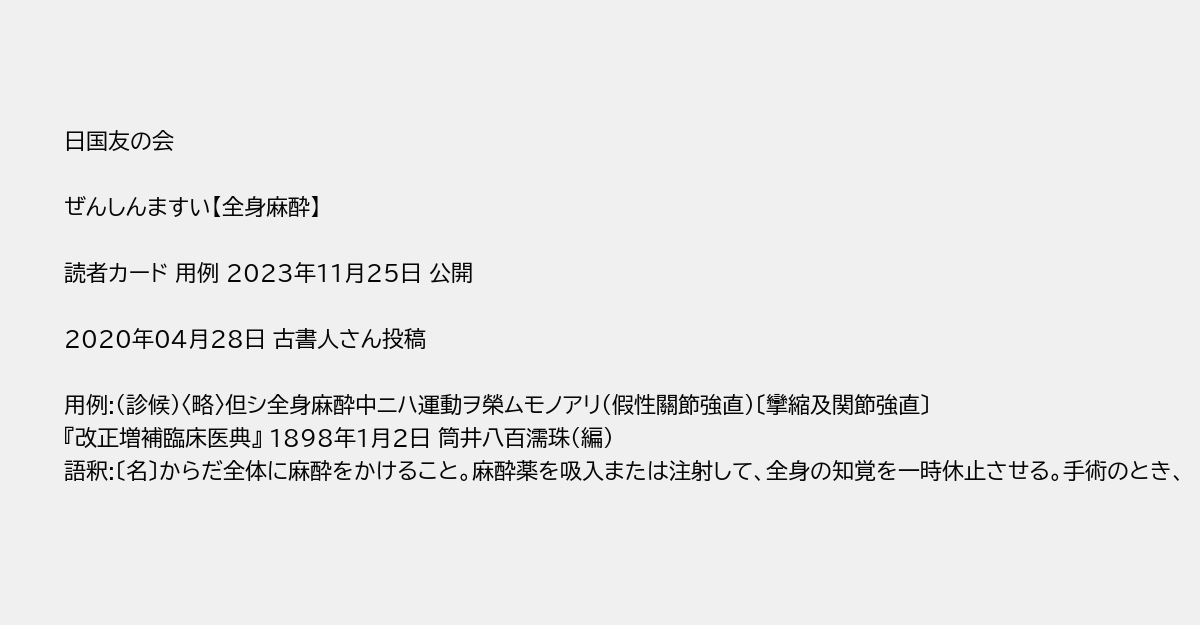日国友の会

ぜんしんますい【全身麻酔】

読者カード 用例 2023年11月25日 公開

2020年04月28日 古書人さん投稿

用例:(診候)〈略〉但シ全身麻酔中ニハ運動ヲ榮ムモノアリ(假性關節強直)〔攣縮及関節強直〕
『改正増補臨床医典』 1898年1月2日 筒井八百濡珠(編)
語釈:〔名〕からだ全体に麻酔をかけること。麻酔薬を吸入または注射して、全身の知覚を一時休止させる。手術のとき、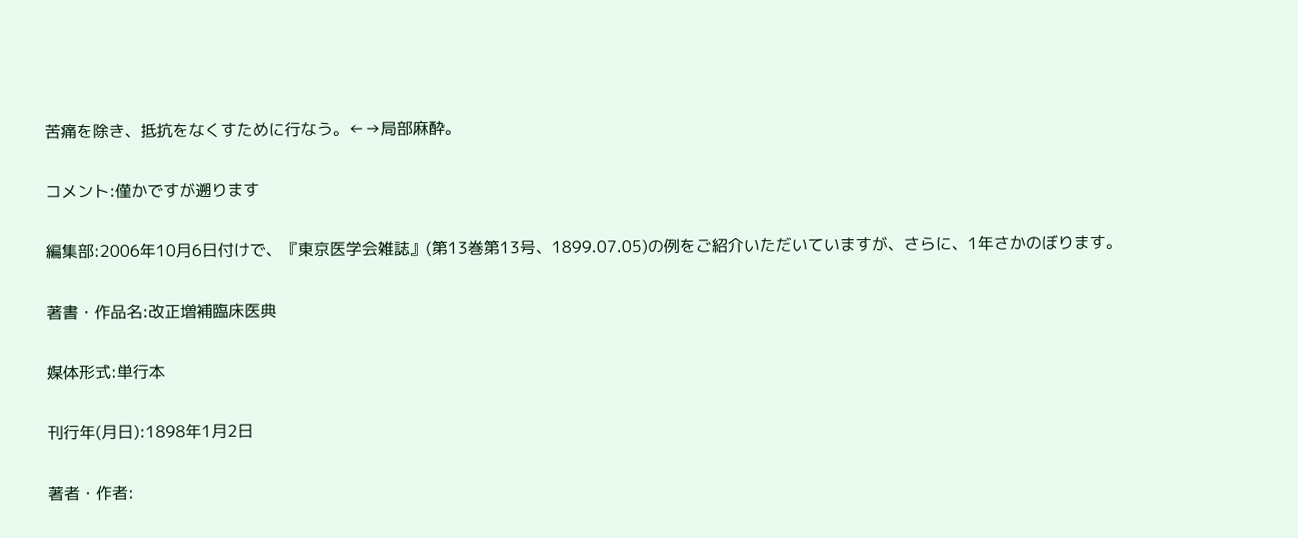苦痛を除き、抵抗をなくすために行なう。←→局部麻酔。

コメント:僅かですが遡ります

編集部:2006年10月6日付けで、『東京医学会雑誌』(第13巻第13号、1899.07.05)の例をご紹介いただいていますが、さらに、1年さかのぼります。

著書・作品名:改正増補臨床医典

媒体形式:単行本

刊行年(月日):1898年1月2日

著者・作者: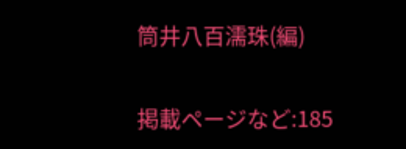筒井八百濡珠(編)

掲載ページなど:185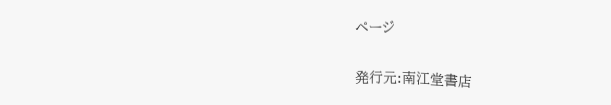ページ

発行元:南江堂書店